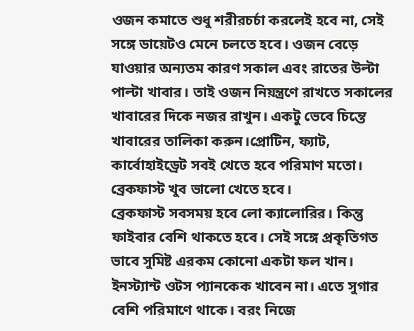ওজন কমাতে শুধু শরীরচর্চা করলেই হবে না, সেই সঙ্গে ডায়েটও মেনে চলতে হবে। ওজন বেড়ে যাওয়ার অন্যতম কারণ সকাল এবং রাতের উল্টা পাল্টা খাবার। তাই ওজন নিয়ন্ত্রণে রাখতে সকালের খাবারের দিকে নজর রাখুন। একটু ভেবে চিন্তে খাবারের তালিকা করুন।প্রোটিন, ফ্যাট, কার্বোহাইড্রেট সবই খেতে হবে পরিমাণ মতো। ব্রেকফাস্ট খুব ভালো খেতে হবে।
ব্রেকফাস্ট সবসময় হবে লো ক্যালোরির। কিন্তু ফাইবার বেশি থাকতে হবে। সেই সঙ্গে প্রকৃতিগত ভাবে সুমিষ্ট এরকম কোনো একটা ফল খান। ইনস্ট্যান্ট ওটস প্যানকেক খাবেন না। এতে সুগার বেশি পরিমাণে থাকে। বরং নিজে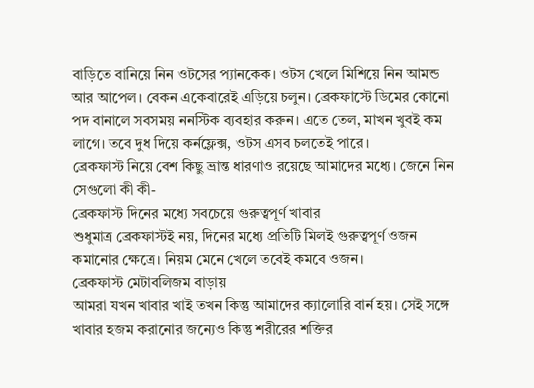বাড়িতে বানিয়ে নিন ওটসের প্যানকেক। ওটস খেলে মিশিয়ে নিন আমন্ড আর আপেল। বেকন একেবারেই এড়িয়ে চলুন। ব্রেকফাস্টে ডিমের কোনো পদ বানালে সবসময় ননস্টিক ব্যবহার করুন। এতে তেল, মাখন খুবই কম লাগে। তবে দুধ দিয়ে কর্নফ্লেক্স, ওটস এসব চলতেই পারে।
ব্রেকফাস্ট নিয়ে বেশ কিছু ভ্রান্ত ধারণাও রয়েছে আমাদের মধ্যে। জেনে নিন সেগুলো কী কী-
ব্রেকফাস্ট দিনের মধ্যে সবচেয়ে গুরুত্বপূর্ণ খাবার
শুধুমাত্র ব্রেকফাস্টই নয়, দিনের মধ্যে প্রতিটি মিলই গুরুত্বপূর্ণ ওজন কমানোর ক্ষেত্রে। নিয়ম মেনে খেলে তবেই কমবে ওজন।
ব্রেকফাস্ট মেটাবলিজম বাড়ায়
আমরা যখন খাবার খাই তখন কিন্তু আমাদের ক্যালোরি বার্ন হয়। সেই সঙ্গে খাবার হজম করানোর জন্যেও কিন্তু শরীরের শক্তির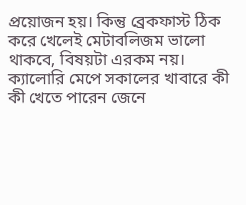প্রয়োজন হয়। কিন্তু ব্রেকফাস্ট ঠিক করে খেলেই মেটাবলিজম ভালো থাকবে, বিষয়টা এরকম নয়।
ক্যালোরি মেপে সকালের খাবারে কী কী খেতে পারেন জেনে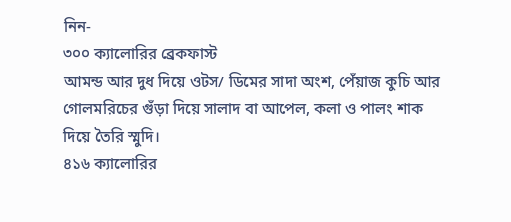নিন-
৩০০ ক্যালোরির ব্রেকফাস্ট
আমন্ড আর দুধ দিয়ে ওটস/ ডিমের সাদা অংশ, পেঁয়াজ কুচি আর গোলমরিচের গুঁড়া দিয়ে সালাদ বা আপেল, কলা ও পালং শাক দিয়ে তৈরি স্মুদি।
৪১৬ ক্যালোরির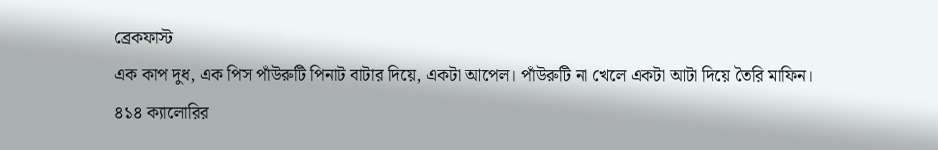ব্রেকফাস্ট
এক কাপ দুধ, এক পিস পাঁউরুটি পিনাট বাটার দিয়ে, একটা আপেল। পাঁউরুটি না খেলে একটা আটা দিয়ে তৈরি মাফিন।
৪১৪ ক্যালোরির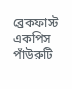ব্রেকফাস্ট
একপিস পাঁউরুটি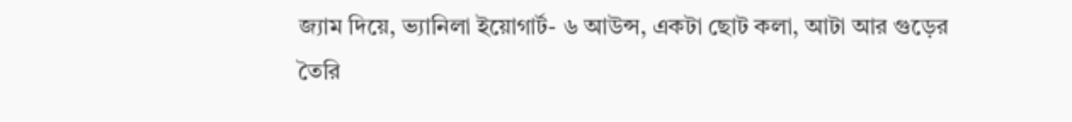জ্যাম দিয়ে, ভ্যানিলা ইয়োগার্ট- ৬ আউন্স, একটা ছোট কলা, আটা আর গুড়ের তৈরি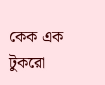কেক এক টুকরো